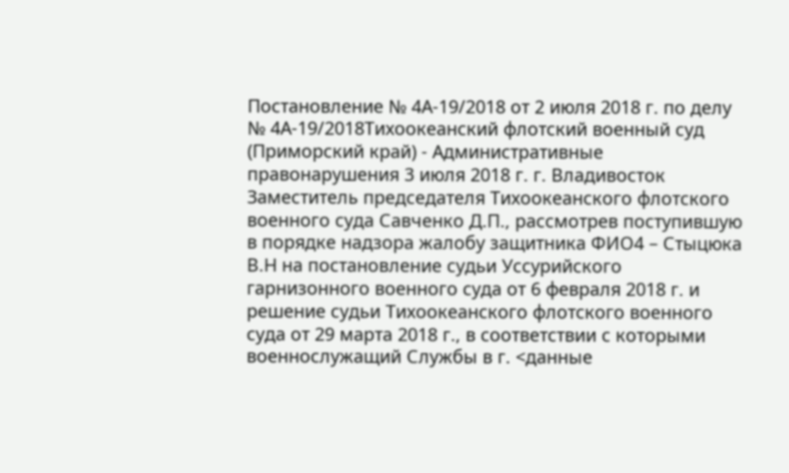Постановление № 4А-19/2018 от 2 июля 2018 г. по делу № 4А-19/2018Тихоокеанский флотский военный суд (Приморский край) - Административные правонарушения 3 июля 2018 г. г. Владивосток Заместитель председателя Тихоокеанского флотского военного суда Савченко Д.П., рассмотрев поступившую в порядке надзора жалобу защитника ФИО4 – Стыцюка В.Н на постановление судьи Уссурийского гарнизонного военного суда от 6 февраля 2018 г. и решение судьи Тихоокеанского флотского военного суда от 29 марта 2018 г., в соответствии с которыми военнослужащий Службы в г. <данные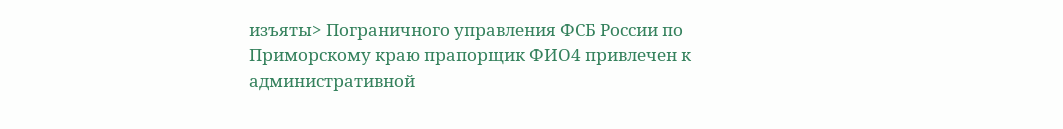изъяты> Пограничного управления ФСБ России по Приморскому краю прапорщик ФИО4 привлечен к административной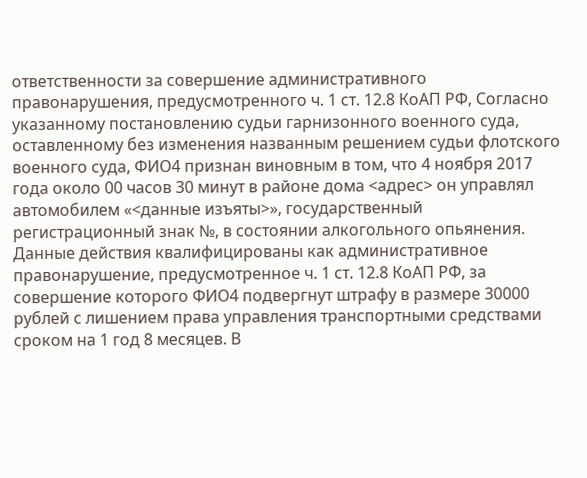ответственности за совершение административного правонарушения, предусмотренного ч. 1 ст. 12.8 КоАП РФ, Согласно указанному постановлению судьи гарнизонного военного суда, оставленному без изменения названным решением судьи флотского военного суда, ФИО4 признан виновным в том, что 4 ноября 2017 года около 00 часов 30 минут в районе дома <адрес> он управлял автомобилем «<данные изъяты>», государственный регистрационный знак №, в состоянии алкогольного опьянения. Данные действия квалифицированы как административное правонарушение, предусмотренное ч. 1 ст. 12.8 КоАП РФ, за совершение которого ФИО4 подвергнут штрафу в размере 30000 рублей с лишением права управления транспортными средствами сроком на 1 год 8 месяцев. В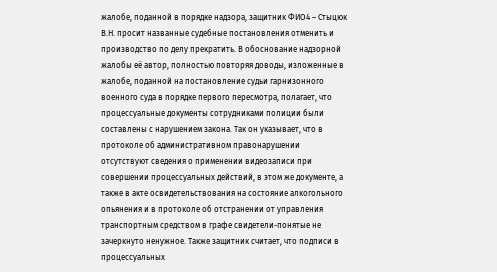жалобе, поданной в порядке надзора, защитник ФИО4 – Стыцюк В.Н. просит названные судебные постановления отменить и производство по делу прекратить. В обоснование надзорной жалобы её автор, полностью повторяя доводы, изложенные в жалобе, поданной на постановление судьи гарнизонного военного суда в порядке первого пересмотра, полагает, что процессуальные документы сотрудниками полиции были составлены с нарушением закона. Так он указывает, что в протоколе об административном правонарушении отсутствуют сведения о применении видеозаписи при совершении процессуальных действий, в этом же документе, а также в акте освидетельствования на состояние алкогольного опьянения и в протоколе об отстранении от управления транспортным средством в графе свидетели-понятые не зачеркнуто ненужное. Также защитник считает, что подписи в процессуальных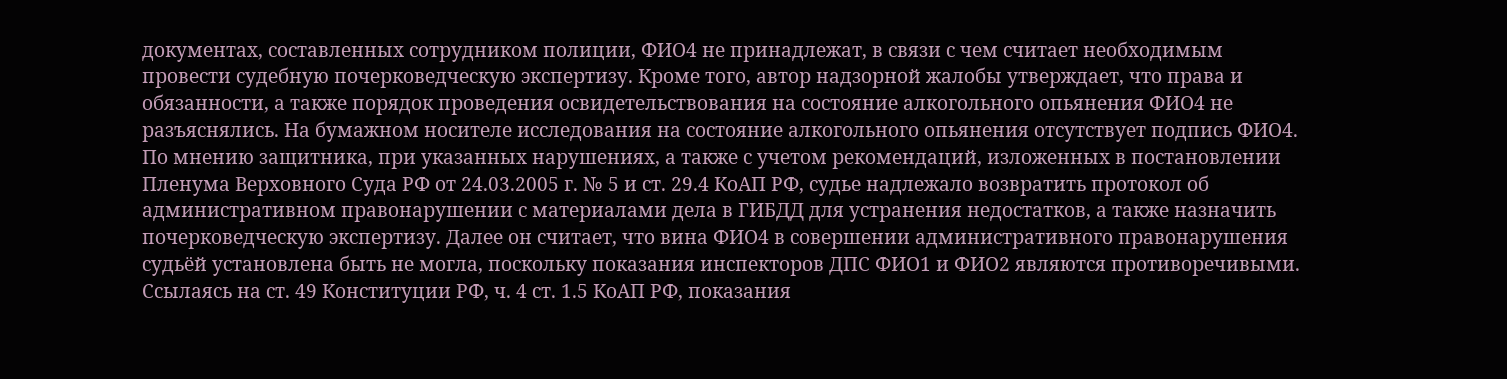документах, составленных сотрудником полиции, ФИО4 не принадлежат, в связи с чем считает необходимым провести судебную почерковедческую экспертизу. Кроме того, автор надзорной жалобы утверждает, что права и обязанности, а также порядок проведения освидетельствования на состояние алкогольного опьянения ФИО4 не разъяснялись. На бумажном носителе исследования на состояние алкогольного опьянения отсутствует подпись ФИО4. По мнению защитника, при указанных нарушениях, а также с учетом рекомендаций, изложенных в постановлении Пленума Верховного Суда РФ от 24.03.2005 г. № 5 и ст. 29.4 КоАП РФ, судье надлежало возвратить протокол об административном правонарушении с материалами дела в ГИБДД для устранения недостатков, а также назначить почерковедческую экспертизу. Далее он считает, что вина ФИО4 в совершении административного правонарушения судьёй установлена быть не могла, поскольку показания инспекторов ДПС ФИО1 и ФИО2 являются противоречивыми. Ссылаясь на ст. 49 Конституции РФ, ч. 4 ст. 1.5 КоАП РФ, показания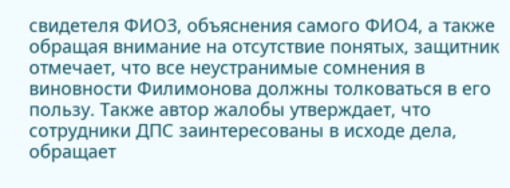свидетеля ФИО3, объяснения самого ФИО4, а также обращая внимание на отсутствие понятых, защитник отмечает, что все неустранимые сомнения в виновности Филимонова должны толковаться в его пользу. Также автор жалобы утверждает, что сотрудники ДПС заинтересованы в исходе дела, обращает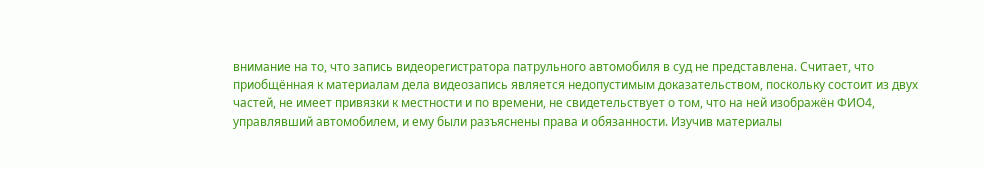внимание на то, что запись видеорегистратора патрульного автомобиля в суд не представлена. Считает, что приобщённая к материалам дела видеозапись является недопустимым доказательством, поскольку состоит из двух частей, не имеет привязки к местности и по времени, не свидетельствует о том, что на ней изображён ФИО4, управлявший автомобилем, и ему были разъяснены права и обязанности. Изучив материалы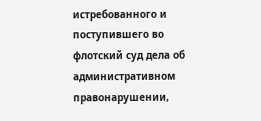истребованного и поступившего во флотский суд дела об административном правонарушении,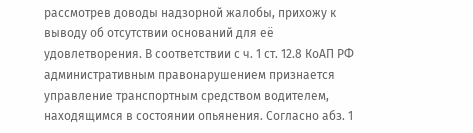рассмотрев доводы надзорной жалобы, прихожу к выводу об отсутствии оснований для её удовлетворения. В соответствии с ч. 1 ст. 12.8 КоАП РФ административным правонарушением признается управление транспортным средством водителем, находящимся в состоянии опьянения. Согласно абз. 1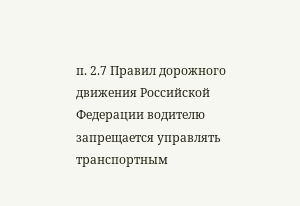п. 2.7 Правил дорожного движения Российской Федерации водителю запрещается управлять транспортным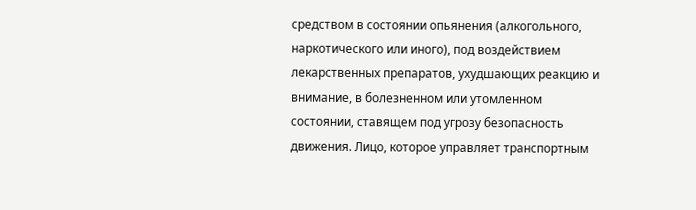средством в состоянии опьянения (алкогольного, наркотического или иного), под воздействием лекарственных препаратов, ухудшающих реакцию и внимание, в болезненном или утомленном состоянии, ставящем под угрозу безопасность движения. Лицо, которое управляет транспортным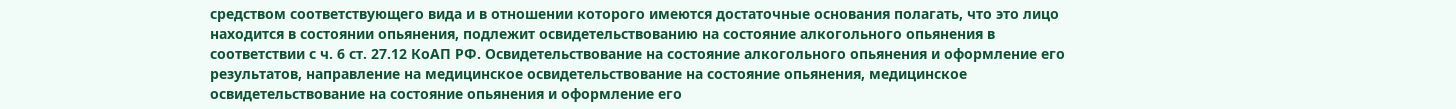средством соответствующего вида и в отношении которого имеются достаточные основания полагать, что это лицо находится в состоянии опьянения, подлежит освидетельствованию на состояние алкогольного опьянения в соответствии с ч. 6 ст. 27.12 КоАП РФ. Освидетельствование на состояние алкогольного опьянения и оформление его результатов, направление на медицинское освидетельствование на состояние опьянения, медицинское освидетельствование на состояние опьянения и оформление его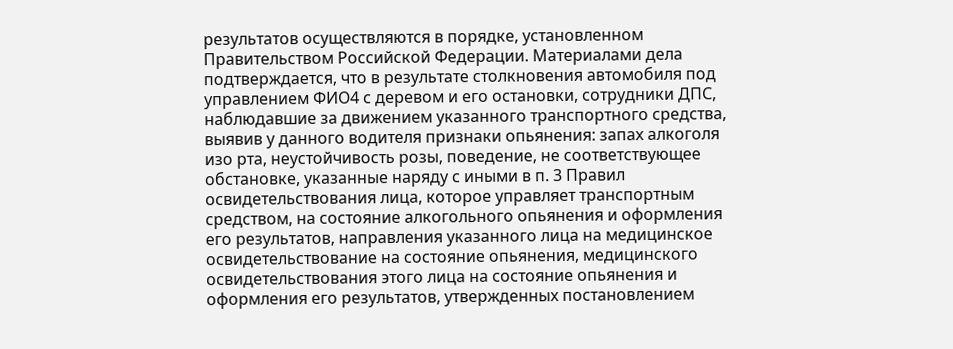результатов осуществляются в порядке, установленном Правительством Российской Федерации. Материалами дела подтверждается, что в результате столкновения автомобиля под управлением ФИО4 с деревом и его остановки, сотрудники ДПС, наблюдавшие за движением указанного транспортного средства, выявив у данного водителя признаки опьянения: запах алкоголя изо рта, неустойчивость розы, поведение, не соответствующее обстановке, указанные наряду с иными в п. 3 Правил освидетельствования лица, которое управляет транспортным средством, на состояние алкогольного опьянения и оформления его результатов, направления указанного лица на медицинское освидетельствование на состояние опьянения, медицинского освидетельствования этого лица на состояние опьянения и оформления его результатов, утвержденных постановлением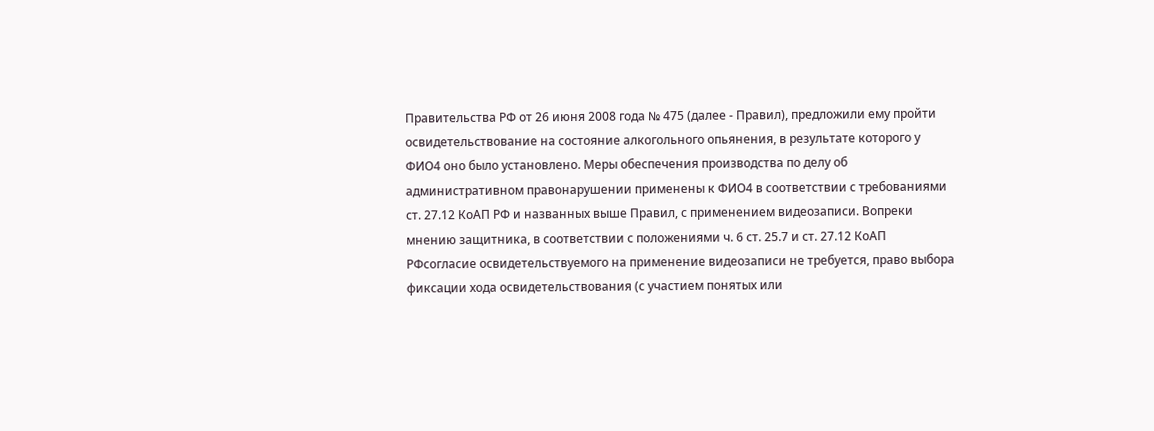Правительства РФ от 26 июня 2008 года № 475 (далее - Правил), предложили ему пройти освидетельствование на состояние алкогольного опьянения, в результате которого у ФИО4 оно было установлено. Меры обеспечения производства по делу об административном правонарушении применены к ФИО4 в соответствии с требованиями ст. 27.12 КоАП РФ и названных выше Правил, с применением видеозаписи. Вопреки мнению защитника, в соответствии с положениями ч. 6 ст. 25.7 и ст. 27.12 КоАП РФсогласие освидетельствуемого на применение видеозаписи не требуется, право выбора фиксации хода освидетельствования (с участием понятых или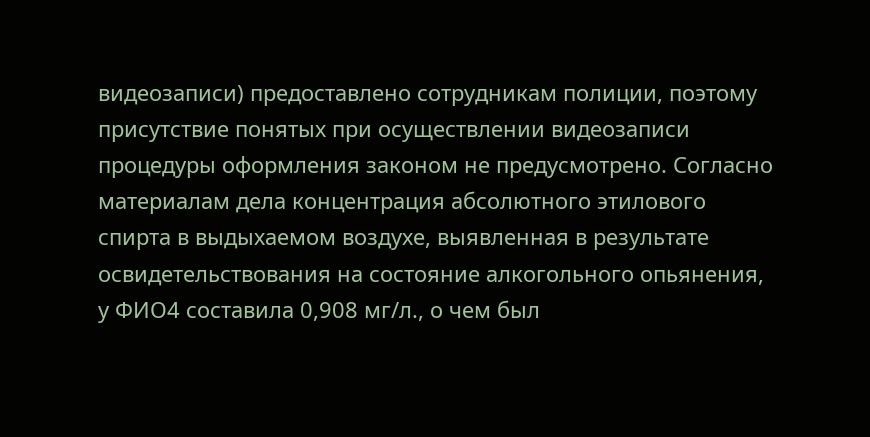видеозаписи) предоставлено сотрудникам полиции, поэтому присутствие понятых при осуществлении видеозаписи процедуры оформления законом не предусмотрено. Согласно материалам дела концентрация абсолютного этилового спирта в выдыхаемом воздухе, выявленная в результате освидетельствования на состояние алкогольного опьянения, у ФИО4 составила 0,908 мг/л., о чем был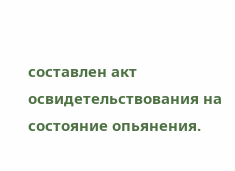составлен акт освидетельствования на состояние опьянения.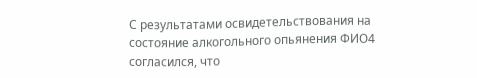С результатами освидетельствования на состояние алкогольного опьянения ФИО4 согласился, что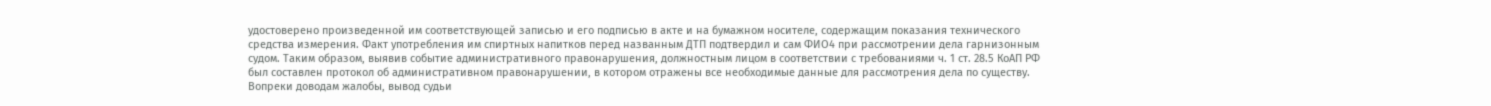удостоверено произведенной им соответствующей записью и его подписью в акте и на бумажном носителе, содержащим показания технического средства измерения. Факт употребления им спиртных напитков перед названным ДТП подтвердил и сам ФИО4 при рассмотрении дела гарнизонным судом. Таким образом, выявив событие административного правонарушения, должностным лицом в соответствии с требованиями ч. 1 ст. 28.5 КоАП РФ был составлен протокол об административном правонарушении, в котором отражены все необходимые данные для рассмотрения дела по существу. Вопреки доводам жалобы, вывод судьи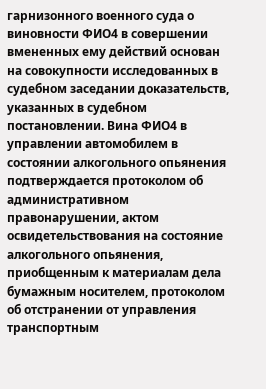гарнизонного военного суда о виновности ФИО4 в совершении вмененных ему действий основан на совокупности исследованных в судебном заседании доказательств, указанных в судебном постановлении. Вина ФИО4 в управлении автомобилем в состоянии алкогольного опьянения подтверждается протоколом об административном правонарушении, актом освидетельствования на состояние алкогольного опьянения, приобщенным к материалам дела бумажным носителем, протоколом об отстранении от управления транспортным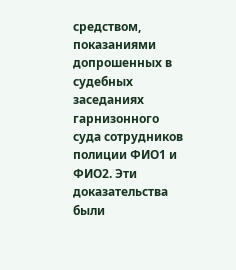средством, показаниями допрошенных в судебных заседаниях гарнизонного суда сотрудников полиции ФИО1 и ФИО2. Эти доказательства были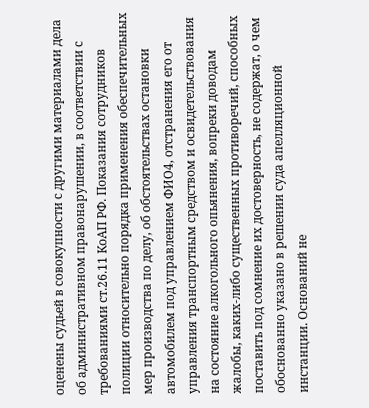оценены судьей в совокупности с другими материалами дела об административном правонарушении, в соответствии с требованиями ст.26.11 КоАП РФ. Показания сотрудников полиции относительно порядка применения обеспечительных мер производства по делу, об обстоятельствах остановки автомобилем под управлением ФИО4, отстранения его от управления транспортным средством и освидетельствования на состояние алкогольного опьянения, вопреки доводам жалобы, каких-либо существенных противоречий, способных поставить под сомнение их достоверность, не содержат, о чем обоснованно указано в решении суда апелляционной инстанции. Оснований не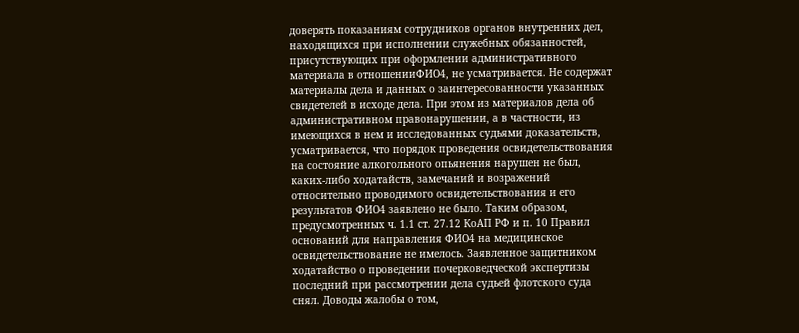доверять показаниям сотрудников органов внутренних дел, находящихся при исполнении служебных обязанностей, присутствующих при оформлении административного материала в отношенииФИО4, не усматривается. Не содержат материалы дела и данных о заинтересованности указанных свидетелей в исходе дела. При этом из материалов дела об административном правонарушении, а в частности, из имеющихся в нем и исследованных судьями доказательств, усматривается, что порядок проведения освидетельствования на состояние алкогольного опьянения нарушен не был, каких-либо ходатайств, замечаний и возражений относительно проводимого освидетельствования и его результатов ФИО4 заявлено не было. Таким образом, предусмотренных ч. 1.1 ст. 27.12 КоАП РФ и п. 10 Правил оснований для направления ФИО4 на медицинское освидетельствование не имелось. Заявленное защитником ходатайство о проведении почерковедческой экспертизы последний при рассмотрении дела судьей флотского суда снял. Доводы жалобы о том,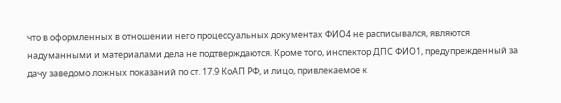что в оформленных в отношении него процессуальных документах ФИО4 не расписывался, являются надуманными и материалами дела не подтверждаются. Кроме того, инспектор ДПС ФИО1, предупрежденный за дачу заведомо ложных показаний по ст. 17.9 КоАП РФ, и лицо, привлекаемое к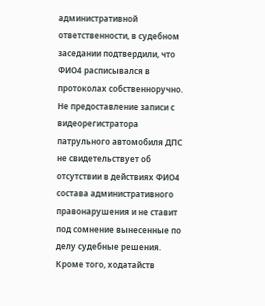административной ответственности, в судебном заседании подтвердили, что ФИО4 расписывался в протоколах собственноручно. Не предоставление записи с видеорегистратора патрульного автомобиля ДПС не свидетельствует об отсутствии в действиях ФИО4 состава административного правонарушения и не ставит под сомнение вынесенные по делу судебные решения. Кроме того, ходатайств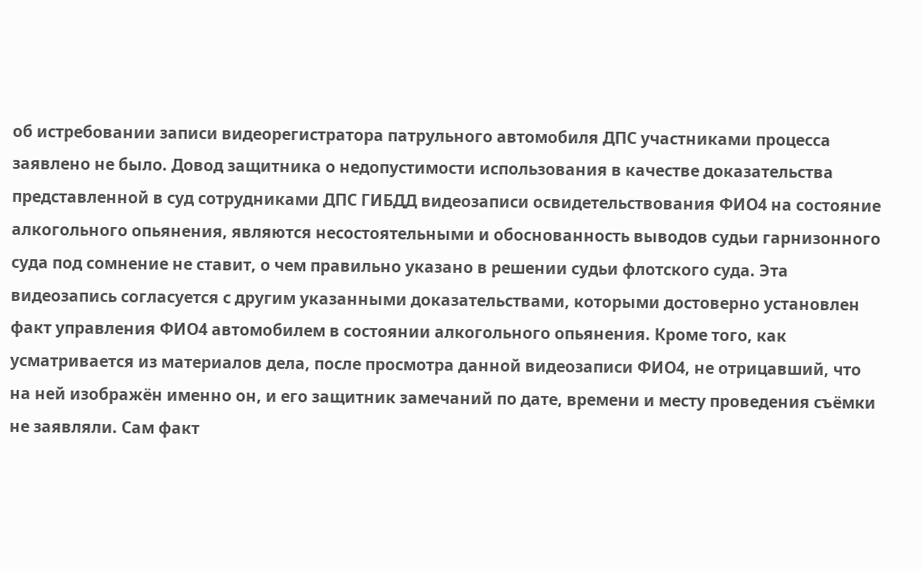об истребовании записи видеорегистратора патрульного автомобиля ДПС участниками процесса заявлено не было. Довод защитника о недопустимости использования в качестве доказательства представленной в суд сотрудниками ДПС ГИБДД видеозаписи освидетельствования ФИО4 на состояние алкогольного опьянения, являются несостоятельными и обоснованность выводов судьи гарнизонного суда под сомнение не ставит, о чем правильно указано в решении судьи флотского суда. Эта видеозапись согласуется с другим указанными доказательствами, которыми достоверно установлен факт управления ФИО4 автомобилем в состоянии алкогольного опьянения. Кроме того, как усматривается из материалов дела, после просмотра данной видеозаписи ФИО4, не отрицавший, что на ней изображён именно он, и его защитник замечаний по дате, времени и месту проведения съёмки не заявляли. Сам факт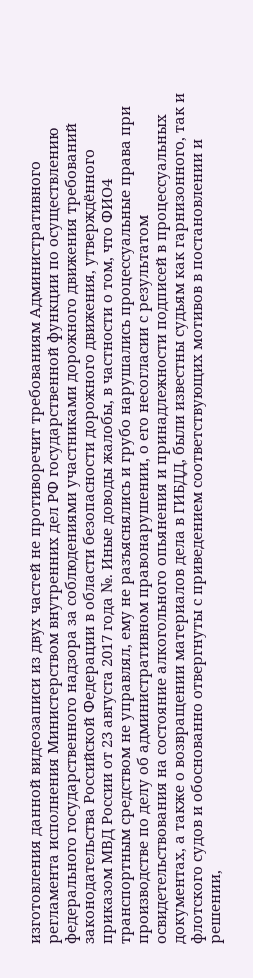изготовления данной видеозаписи из двух частей не противоречит требованиям Административного регламента исполнения Министерством внутренних дел РФ государственной функции по осуществлению федерального государственного надзора за соблюдениями участниками дорожного движения требований законодательства Российской Федерации в области безопасности дорожного движения, утверждённого приказом МВД России от 23 августа 2017 года №. Иные доводы жалобы, в частности о том, что ФИО4 транспортным средством не управлял, ему не разъяснялись и грубо нарушались процессуальные права при производстве по делу об административном правонарушении, о его несогласии с результатом освидетельствования на состояние алкогольного опьянения и принадлежности подписей в процессуальных документах, а также о возвращении материалов дела в ГИБДД, были известны судьям как гарнизонного, так и флотского судов и обоснованно отвергнуты с приведением соответствующих мотивов в постановлении и решении,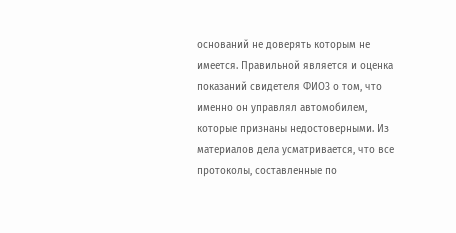оснований не доверять которым не имеется. Правильной является и оценка показаний свидетеля ФИО3 о том, что именно он управлял автомобилем, которые признаны недостоверными. Из материалов дела усматривается, что все протоколы, составленные по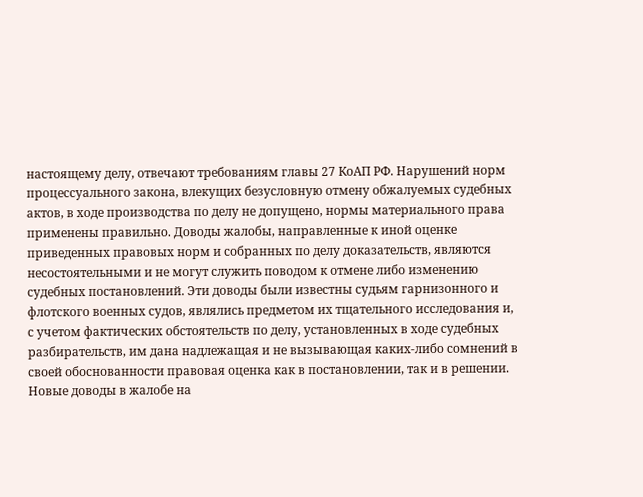настоящему делу, отвечают требованиям главы 27 КоАП РФ. Нарушений норм процессуального закона, влекущих безусловную отмену обжалуемых судебных актов, в ходе производства по делу не допущено, нормы материального права применены правильно. Доводы жалобы, направленные к иной оценке приведенных правовых норм и собранных по делу доказательств, являются несостоятельными и не могут служить поводом к отмене либо изменению судебных постановлений. Эти доводы были известны судьям гарнизонного и флотского военных судов, являлись предметом их тщательного исследования и, с учетом фактических обстоятельств по делу, установленных в ходе судебных разбирательств, им дана надлежащая и не вызывающая каких-либо сомнений в своей обоснованности правовая оценка как в постановлении, так и в решении. Новые доводы в жалобе на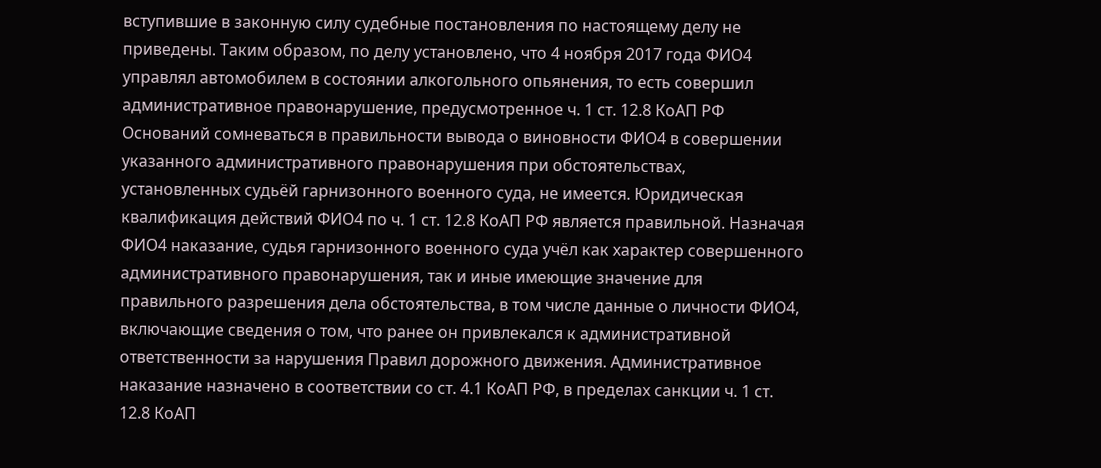вступившие в законную силу судебные постановления по настоящему делу не приведены. Таким образом, по делу установлено, что 4 ноября 2017 года ФИО4 управлял автомобилем в состоянии алкогольного опьянения, то есть совершил административное правонарушение, предусмотренное ч. 1 ст. 12.8 КоАП РФ Оснований сомневаться в правильности вывода о виновности ФИО4 в совершении указанного административного правонарушения при обстоятельствах, установленных судьёй гарнизонного военного суда, не имеется. Юридическая квалификация действий ФИО4 по ч. 1 ст. 12.8 КоАП РФ является правильной. Назначая ФИО4 наказание, судья гарнизонного военного суда учёл как характер совершенного административного правонарушения, так и иные имеющие значение для правильного разрешения дела обстоятельства, в том числе данные о личности ФИО4, включающие сведения о том, что ранее он привлекался к административной ответственности за нарушения Правил дорожного движения. Административное наказание назначено в соответствии со ст. 4.1 КоАП РФ, в пределах санкции ч. 1 ст. 12.8 КоАП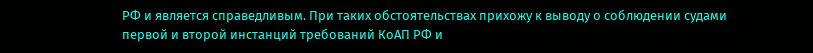РФ и является справедливым. При таких обстоятельствах прихожу к выводу о соблюдении судами первой и второй инстанций требований КоАП РФ и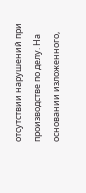отсутствии нарушений при производстве по делу. На основании изложенного,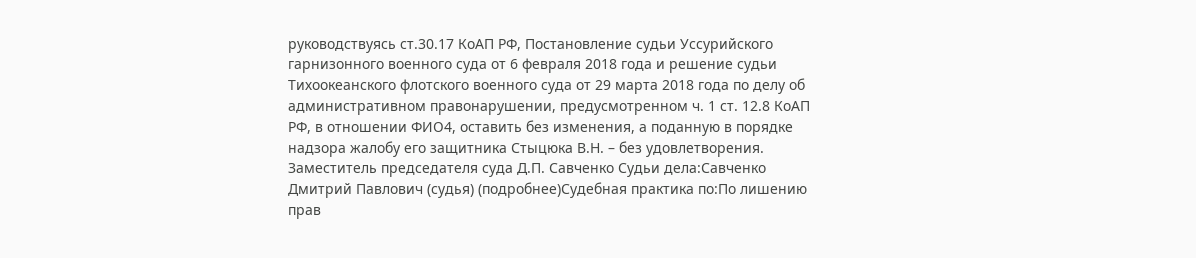руководствуясь ст.30.17 КоАП РФ, Постановление судьи Уссурийского гарнизонного военного суда от 6 февраля 2018 года и решение судьи Тихоокеанского флотского военного суда от 29 марта 2018 года по делу об административном правонарушении, предусмотренном ч. 1 ст. 12.8 КоАП РФ, в отношении ФИО4, оставить без изменения, а поданную в порядке надзора жалобу его защитника Стыцюка В.Н. – без удовлетворения. Заместитель председателя суда Д.П. Савченко Судьи дела:Савченко Дмитрий Павлович (судья) (подробнее)Судебная практика по:По лишению прав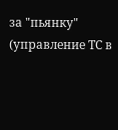за "пьянку" (управление ТС в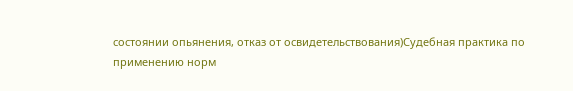состоянии опьянения, отказ от освидетельствования)Судебная практика по применению норм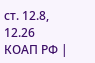ст. 12.8, 12.26 КОАП РФ |